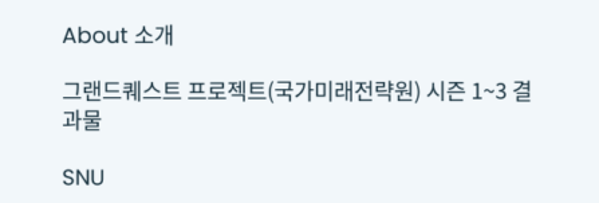About 소개

그랜드퀘스트 프로젝트(국가미래전략원) 시즌 1~3 결과물

SNU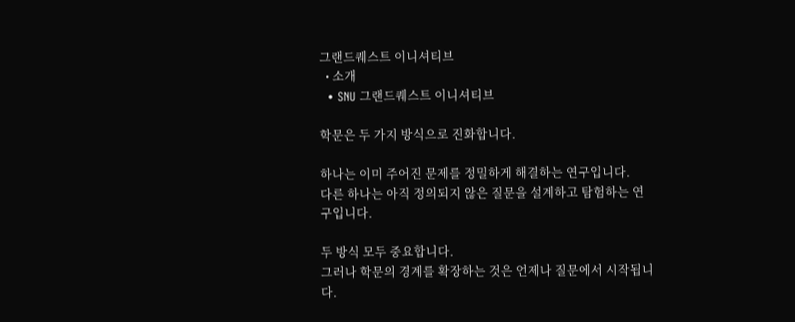그랜드퀘스트 이니셔티브
  • 소개
  • SNU 그랜드퀘스트 이니셔티브

학문은 두 가지 방식으로 진화합니다.

하나는 이미 주어진 문제를 정밀하게 해결하는 연구입니다.
다른 하나는 아직 정의되지 않은 질문을 설계하고 탐험하는 연구입니다.

두 방식 모두 중요합니다.
그러나 학문의 경계를 확장하는 것은 언제나 질문에서 시작됩니다.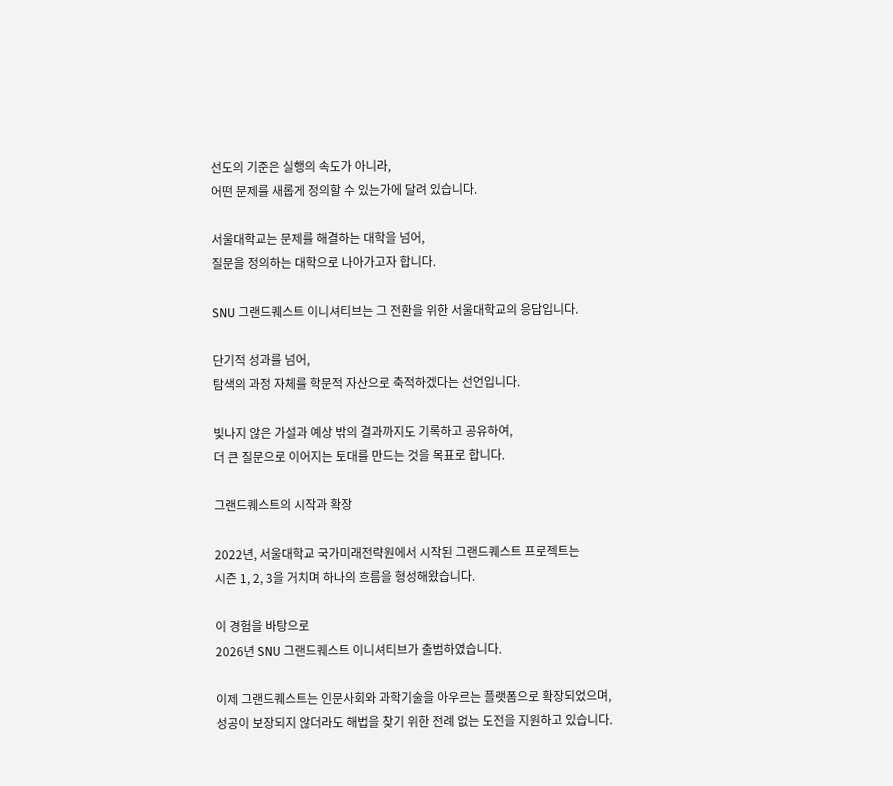선도의 기준은 실행의 속도가 아니라,
어떤 문제를 새롭게 정의할 수 있는가에 달려 있습니다.

서울대학교는 문제를 해결하는 대학을 넘어,
질문을 정의하는 대학으로 나아가고자 합니다.

SNU 그랜드퀘스트 이니셔티브는 그 전환을 위한 서울대학교의 응답입니다.

단기적 성과를 넘어,
탐색의 과정 자체를 학문적 자산으로 축적하겠다는 선언입니다.

빛나지 않은 가설과 예상 밖의 결과까지도 기록하고 공유하여,
더 큰 질문으로 이어지는 토대를 만드는 것을 목표로 합니다.

그랜드퀘스트의 시작과 확장

2022년, 서울대학교 국가미래전략원에서 시작된 그랜드퀘스트 프로젝트는
시즌 1, 2, 3을 거치며 하나의 흐름을 형성해왔습니다.

이 경험을 바탕으로
2026년 SNU 그랜드퀘스트 이니셔티브가 출범하였습니다.

이제 그랜드퀘스트는 인문사회와 과학기술을 아우르는 플랫폼으로 확장되었으며,
성공이 보장되지 않더라도 해법을 찾기 위한 전례 없는 도전을 지원하고 있습니다.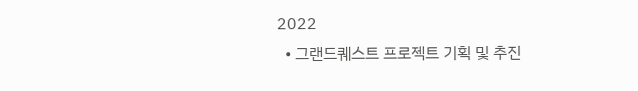2022
  • 그랜드퀘스트 프로젝트 기획 및 추진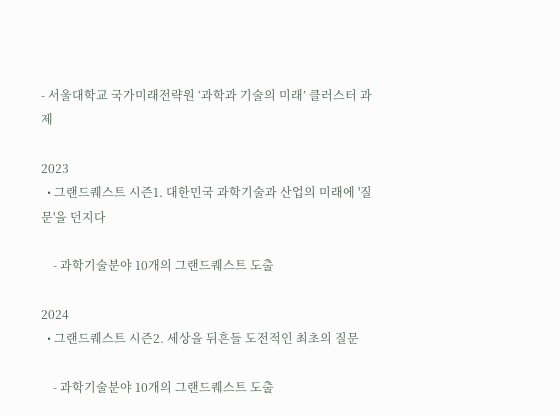- 서울대학교 국가미래전략원 ‘과학과 기술의 미래’ 클러스터 과제

2023
  • 그랜드퀘스트 시즌1. 대한민국 과학기술과 산업의 미래에 '질문'을 던지다

    - 과학기술분야 10개의 그랜드퀘스트 도출

2024
  • 그랜드퀘스트 시즌2. 세상을 뒤흔들 도전적인 최초의 질문

    - 과학기술분야 10개의 그랜드퀘스트 도출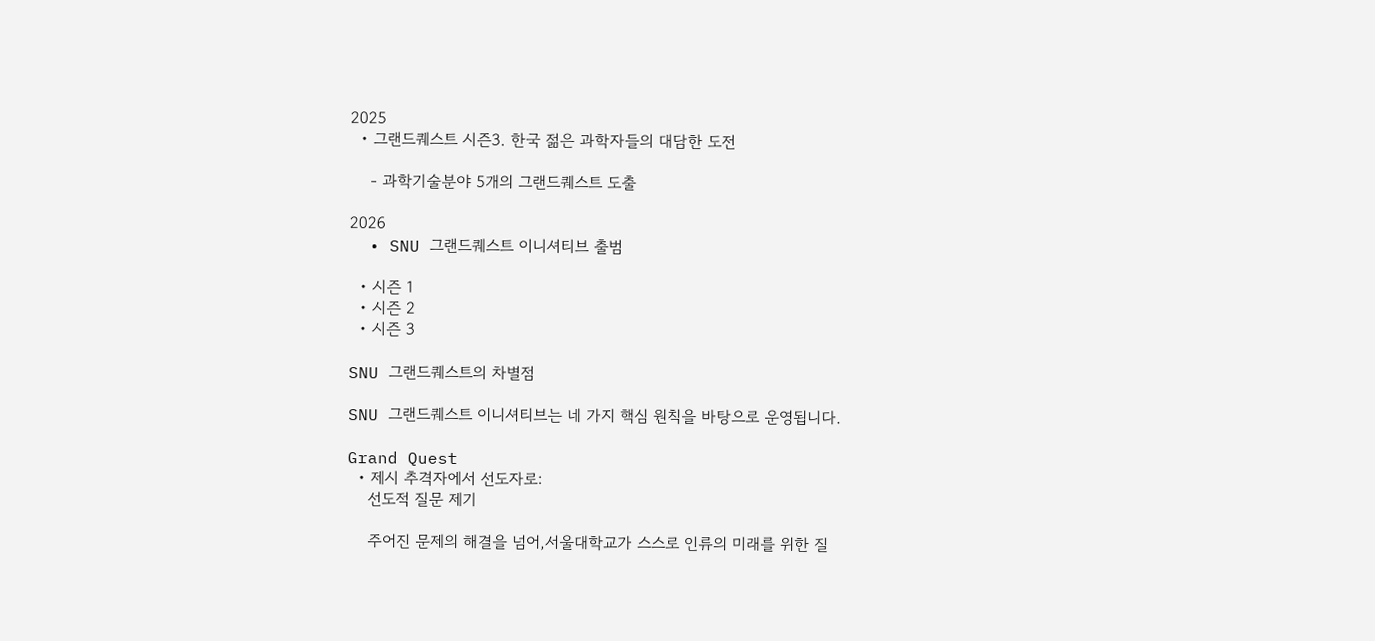2025
  • 그랜드퀘스트 시즌3. 한국 젊은 과학자들의 대담한 도전

    - 과학기술분야 5개의 그랜드퀘스트 도출

2026
  • SNU 그랜드퀘스트 이니셔티브 출범

  • 시즌 1
  • 시즌 2
  • 시즌 3

SNU 그랜드퀘스트의 차별점

SNU 그랜드퀘스트 이니셔티브는 네 가지 핵심 원칙을 바탕으로 운영됩니다.

Grand Quest
  • 제시 추격자에서 선도자로:
    선도적 질문 제기

    주어진 문제의 해결을 넘어,서울대학교가 스스로 인류의 미래를 위한 질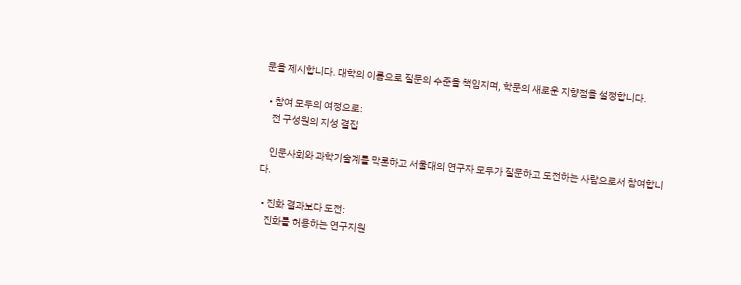문을 제시합니다. 대학의 이름으로 질문의 수준을 책임지며, 학문의 새로운 지향점을 설정합니다.

  • 참여 모두의 여정으로:
    전 구성원의 지성 결집

    인문사회와 과학기술계를 막론하고 서울대의 연구자 모두가 질문하고 도전하는 사람으로서 참여합니다.

  • 진화 결과보다 도전:
    진화를 허용하는 연구지원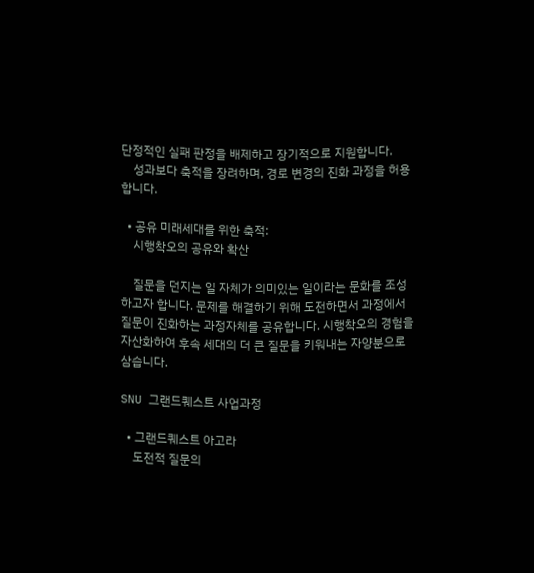단정적인 실패 판정을 배제하고 장기적으로 지원합니다.
    성과보다 축적을 장려하며, 경로 변경의 진화 과정을 허용합니다.

  • 공유 미래세대를 위한 축적:
    시행착오의 공유와 확산

    질문을 던지는 일 자체가 의미있는 일이라는 문화를 조성하고자 합니다. 문제를 해결하기 위해 도전하면서 과정에서 질문이 진화하는 과정자체를 공유합니다. 시행착오의 경험을 자산화하여 후속 세대의 더 큰 질문을 키워내는 자양분으로 삼습니다.

SNU 그랜드퀘스트 사업과정

  • 그랜드퀘스트 아고라
    도전적 질문의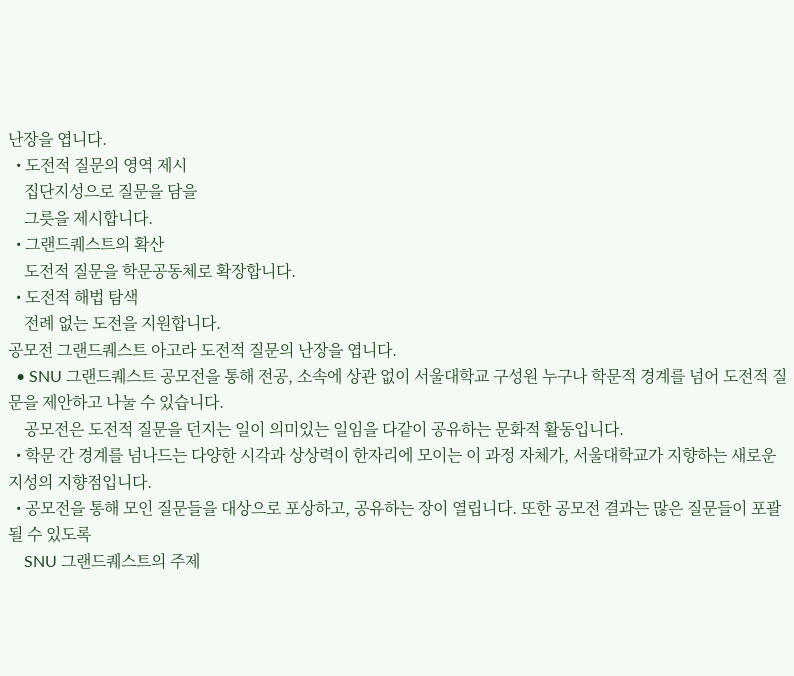난장을 엽니다.
  • 도전적 질문의 영역 제시
    집단지성으로 질문을 담을
    그릇을 제시합니다.
  • 그랜드퀘스트의 확산
    도전적 질문을 학문공동체로 확장합니다.
  • 도전적 해법 탐색
    전례 없는 도전을 지원합니다.
공모전 그랜드퀘스트 아고라 도전적 질문의 난장을 엽니다.
  • SNU 그랜드퀘스트 공모전을 통해 전공, 소속에 상관 없이 서울대학교 구성원 누구나 학문적 경계를 넘어 도전적 질문을 제안하고 나눌 수 있습니다.
    공모전은 도전적 질문을 던지는 일이 의미있는 일임을 다같이 공유하는 문화적 활동입니다.
  • 학문 간 경계를 넘나드는 다양한 시각과 상상력이 한자리에 모이는 이 과정 자체가, 서울대학교가 지향하는 새로운 지성의 지향점입니다.
  • 공모전을 통해 모인 질문들을 대상으로 포상하고, 공유하는 장이 열립니다. 또한 공모전 결과는 많은 질문들이 포괄될 수 있도록
    SNU 그랜드퀘스트의 주제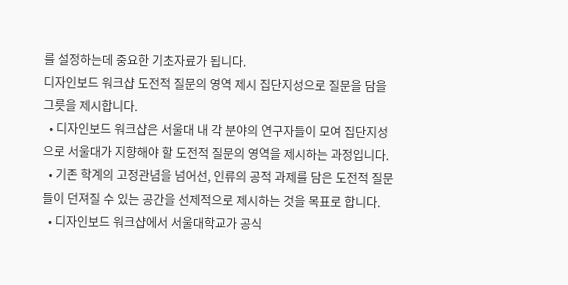를 설정하는데 중요한 기초자료가 됩니다.
디자인보드 워크샵 도전적 질문의 영역 제시 집단지성으로 질문을 담을 그릇을 제시합니다.
  • 디자인보드 워크샵은 서울대 내 각 분야의 연구자들이 모여 집단지성으로 서울대가 지향해야 할 도전적 질문의 영역을 제시하는 과정입니다.
  • 기존 학계의 고정관념을 넘어선, 인류의 공적 과제를 담은 도전적 질문들이 던져질 수 있는 공간을 선제적으로 제시하는 것을 목표로 합니다.
  • 디자인보드 워크샵에서 서울대학교가 공식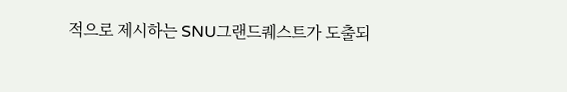적으로 제시하는 SNU그랜드퀘스트가 도출되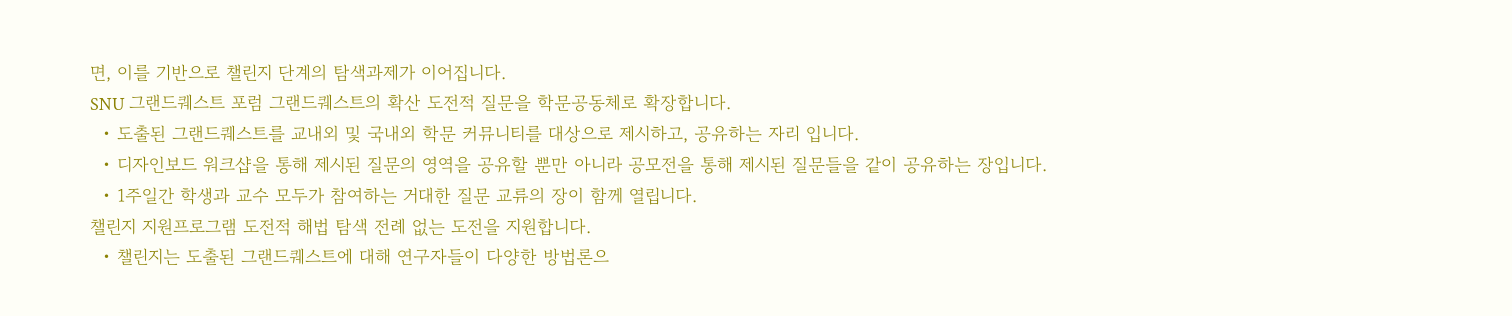면, 이를 기반으로 챌린지 단계의 탐색과제가 이어집니다.
SNU 그랜드퀘스트 포럼 그랜드퀘스트의 확산 도전적 질문을 학문공동체로 확장합니다.
  • 도출된 그랜드퀘스트를 교내외 및 국내외 학문 커뮤니티를 대상으로 제시하고, 공유하는 자리 입니다.
  • 디자인보드 워크샵을 통해 제시된 질문의 영역을 공유할 뿐만 아니라 공모전을 통해 제시된 질문들을 같이 공유하는 장입니다.
  • 1주일간 학생과 교수 모두가 참여하는 거대한 질문 교류의 장이 함께 열립니다.
챌린지 지원프로그램 도전적 해법 탐색 전례 없는 도전을 지원합니다.
  • 챌린지는 도출된 그랜드퀘스트에 대해 연구자들이 다양한 방법론으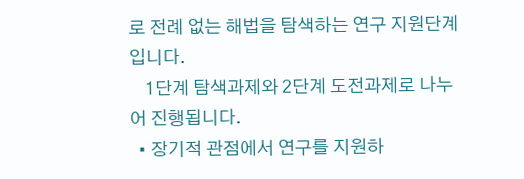로 전례 없는 해법을 탐색하는 연구 지원단계입니다.
    1단계 탐색과제와 2단계 도전과제로 나누어 진행됩니다.
  • 장기적 관점에서 연구를 지원하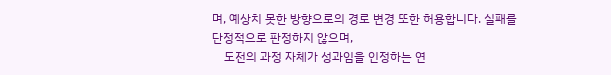며, 예상치 못한 방향으로의 경로 변경 또한 허용합니다. 실패를 단정적으로 판정하지 않으며,
    도전의 과정 자체가 성과임을 인정하는 연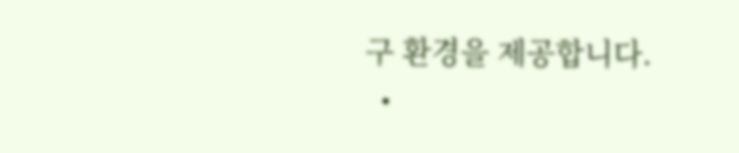구 환경을 제공합니다.
  •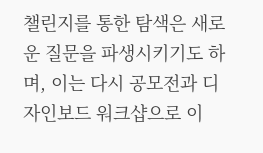챌린지를 통한 탐색은 새로운 질문을 파생시키기도 하며, 이는 다시 공모전과 디자인보드 워크샵으로 이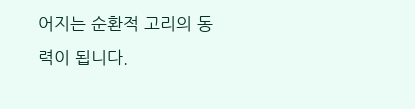어지는 순환적 고리의 동력이 됩니다.